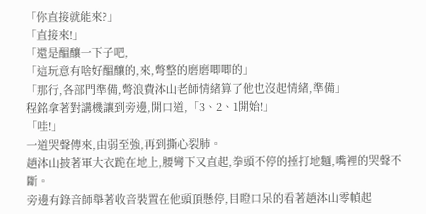「你直接就能來?」
「直接來!」
「還是醞釀一下子吧,
「這玩意有啥好醞釀的,來,彆整的磨磨唧唧的」
「那行,各部門準備,彆浪費泍山老師情緒算了他也沒起情緒,準備」
程銘拿著對講機讓到旁邊,開口道,「3、2、1開始!」
「哇!」
一道哭聲傳來,由弱至強,再到撕心裂肺。
趙泍山披著軍大衣跪在地上,腰彎下又直起,拳頭不停的捶打地麵,嘴裡的哭聲不斷。
旁邊有錄音師舉著收音裝置在他頭頂懸停,目瞪口呆的看著趙泍山零幀起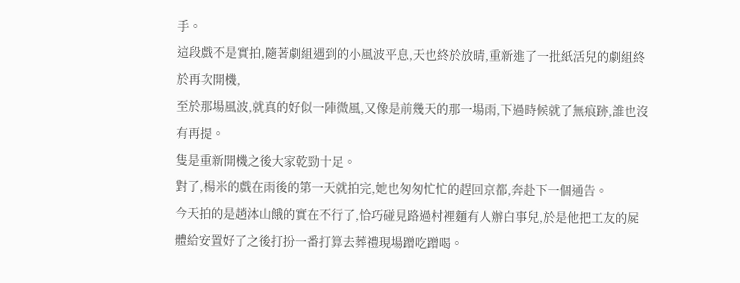手。
這段戲不是實拍,隨著劇組遇到的小風波平息,天也終於放晴,重新進了一批紙活兒的劇組終於再次開機,
至於那場風波,就真的好似一陣微風,又像是前幾天的那一場雨,下過時候就了無痕跡,誰也沒有再提。
隻是重新開機之後大家乾勁十足。
對了,楊米的戲在雨後的第一天就拍完,她也匆匆忙忙的趕回京都,奔赴下一個通告。
今天拍的是趙泍山餓的實在不行了,恰巧碰見路過村裡麵有人辦白事兒,於是他把工友的屍體給安置好了之後打扮一番打算去葬禮現場蹭吃蹭喝。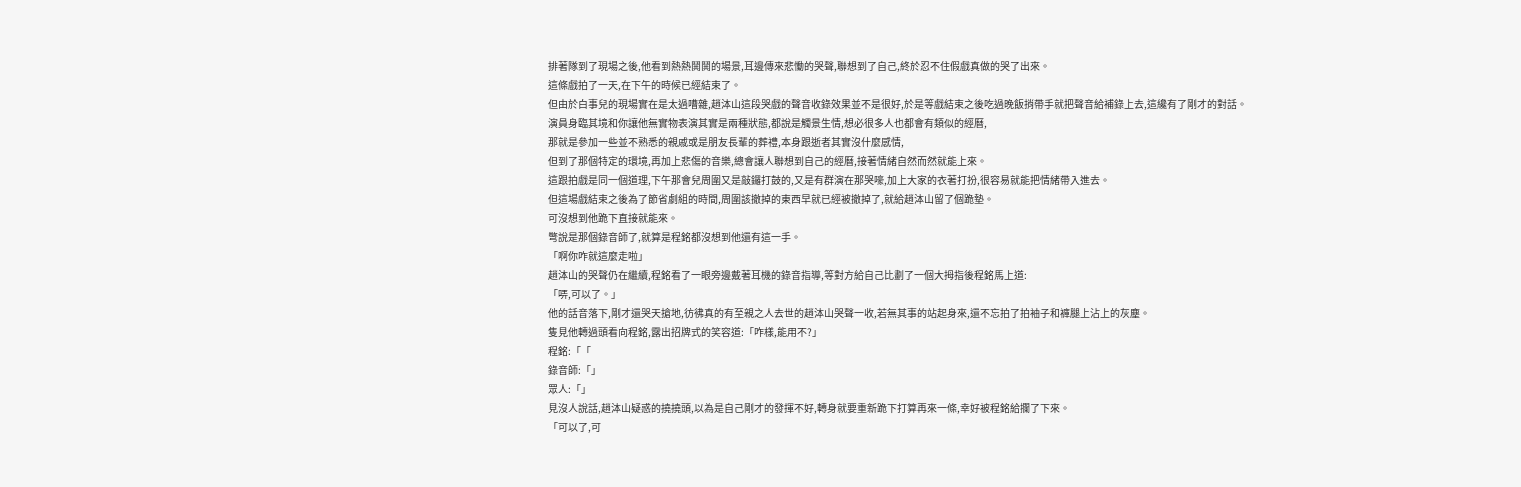排著隊到了現場之後,他看到熱熱鬨鬨的場景,耳邊傳來悲慟的哭聲,聯想到了自己,終於忍不住假戲真做的哭了出來。
這條戲拍了一天,在下午的時候已經結束了。
但由於白事兒的現場實在是太過嘈雜,趙泍山這段哭戲的聲音收錄效果並不是很好,於是等戲結束之後吃過晚飯捎帶手就把聲音給補錄上去,這纔有了剛才的對話。
演員身臨其境和你讓他無實物表演其實是兩種狀態,都說是觸景生情,想必很多人也都會有類似的經曆,
那就是參加一些並不熟悉的親戚或是朋友長輩的葬禮,本身跟逝者其實沒什麼感情,
但到了那個特定的環境,再加上悲傷的音樂,總會讓人聯想到自己的經曆,接著情緒自然而然就能上來。
這跟拍戲是同一個道理,下午那會兒周圍又是敲鑼打鼓的,又是有群演在那哭嚎,加上大家的衣著打扮,很容易就能把情緒帶入進去。
但這場戲結束之後為了節省劇組的時間,周圍該撤掉的東西早就已經被撤掉了,就給趙泍山留了個跪墊。
可沒想到他跪下直接就能來。
彆說是那個錄音師了,就算是程銘都沒想到他還有這一手。
「啊你咋就這麼走啦」
趙泍山的哭聲仍在繼續,程銘看了一眼旁邊戴著耳機的錄音指導,等對方給自己比劃了一個大拇指後程銘馬上道:
「哢,可以了。」
他的話音落下,剛才還哭天搶地,彷彿真的有至親之人去世的趙泍山哭聲一收,若無其事的站起身來,還不忘拍了拍袖子和褲腿上沾上的灰塵。
隻見他轉過頭看向程銘,露出招牌式的笑容道:「咋樣,能用不?」
程銘:「「
錄音師:「」
眾人:「」
見沒人說話,趙泍山疑惑的撓撓頭,以為是自己剛才的發揮不好,轉身就要重新跪下打算再來一條,幸好被程銘給攔了下來。
「可以了,可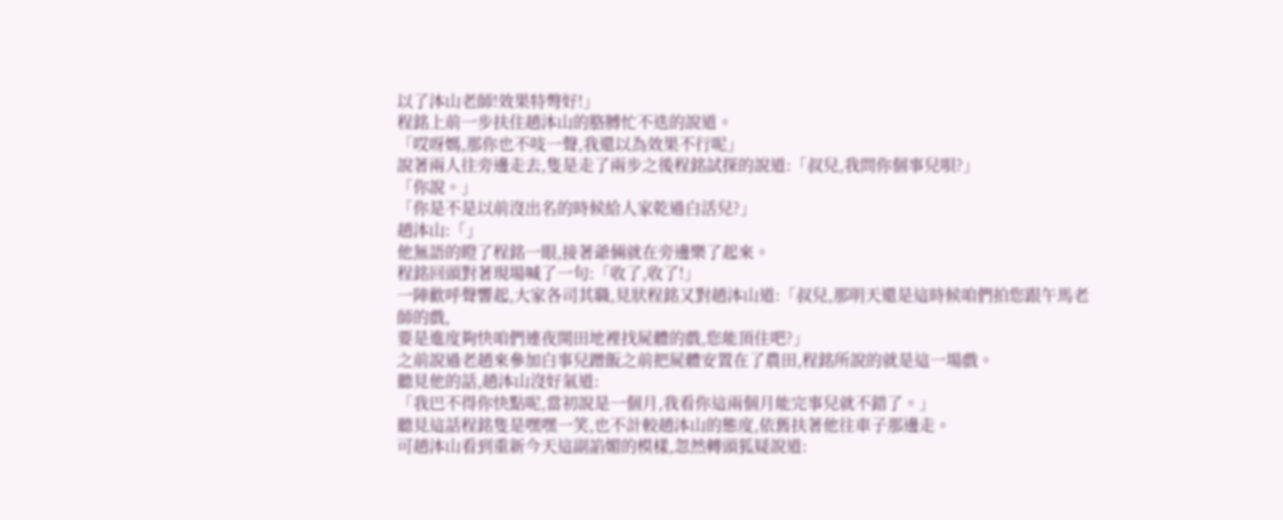以了泍山老師!效果特彆好!」
程銘上前一步扶住趙泍山的胳膊忙不迭的說道。
「哎呀媽,那你也不吱一聲,我還以為效果不行呢」
說著兩人往旁邊走去,隻是走了兩步之後程銘試探的說道:「叔兒,我問你個事兒唄?」
「你說。」
「你是不是以前沒出名的時候給人家乾過白活兒?」
趙泍山:「」
他無語的瞪了程銘一眼,接著爺倆就在旁邊樂了起來。
程銘回頭對著現場喊了一句:「收了,收了!」
一陣歡呼聲響起,大家各司其職,見狀程銘又對趙泍山道:「叔兒,那明天還是這時候咱們拍您跟午馬老師的戲,
要是進度夠快咱們連夜開田地裡找屍體的戲,您能頂住吧?」
之前說過老趙來參加白事兒蹭飯之前把屍體安置在了農田,程銘所說的就是這一場戲。
聽見他的話,趙泍山沒好氣道:
「我巴不得你快點呢,當初說是一個月,我看你這兩個月能完事兒就不錯了。」
聽見這話程銘隻是嘿嘿一笑,也不計較趙泍山的態度,依舊扶著他往車子那邊走。
可趙泍山看到重新今天這副諂媚的模樣,忽然轉頭狐疑說道: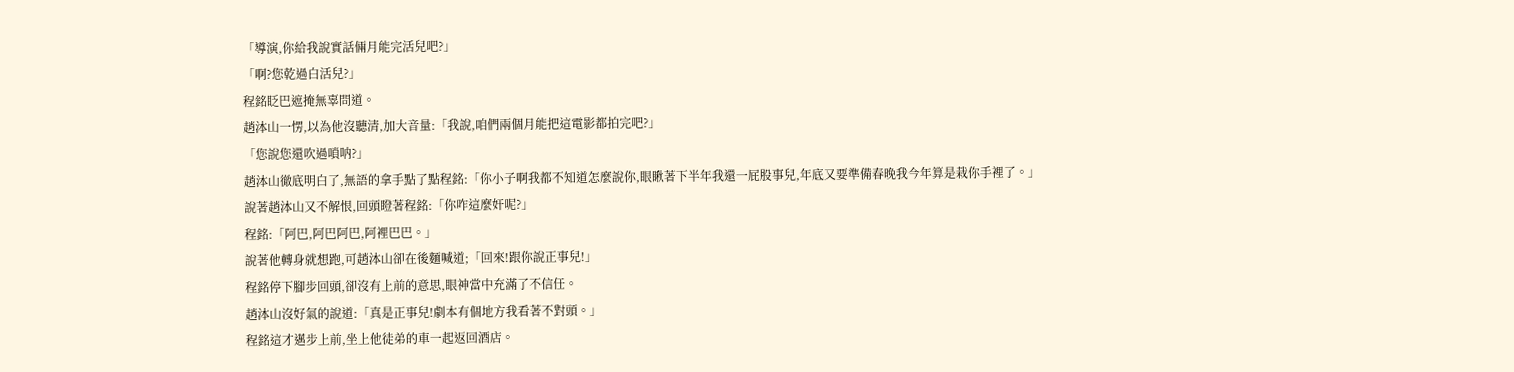「導演,你給我說實話倆月能完活兒吧?」
「啊?您乾過白活兒?」
程銘眨巴遮掩無辜問道。
趙泍山一愣,以為他沒聽清,加大音量:「我說,咱們兩個月能把這電影都拍完吧?」
「您說您還吹過嗩呐?」
趙泍山徹底明白了,無語的拿手點了點程銘:「你小子啊我都不知道怎麼說你,眼瞅著下半年我還一屁股事兒,年底又要準備春晚我今年算是栽你手裡了。」
說著趙泍山又不解恨,回頭瞪著程銘:「你咋這麼奸呢?」
程銘:「阿巴,阿巴阿巴,阿裡巴巴。」
說著他轉身就想跑,可趙泍山卻在後麵喊道;「回來!跟你說正事兒!」
程銘停下腳步回頭,卻沒有上前的意思,眼神當中充滿了不信任。
趙泍山沒好氣的說道:「真是正事兒!劇本有個地方我看著不對頭。」
程銘這才邁步上前,坐上他徒弟的車一起返回酒店。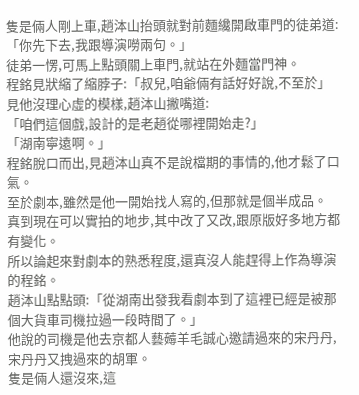隻是倆人剛上車,趙泍山抬頭就對前麵纔開啟車門的徒弟道:「你先下去,我跟導演嘮兩句。」
徒弟一愣,可馬上點頭關上車門,就站在外麵當門神。
程銘見狀縮了縮脖子:「叔兒,咱爺倆有話好好說,不至於」
見他沒理心虛的模樣,趙泍山撇嘴道:
「咱們這個戲,設計的是老趙從哪裡開始走?」
「湖南寧遠啊。」
程銘脫口而出,見趙泍山真不是說檔期的事情的,他才鬆了口氣。
至於劇本,雖然是他一開始找人寫的,但那就是個半成品。
真到現在可以實拍的地步,其中改了又改,跟原版好多地方都有變化。
所以論起來對劇本的熟悉程度,還真沒人能趕得上作為導演的程銘。
趙泍山點點頭:「從湖南出發我看劇本到了這裡已經是被那個大貨車司機拉過一段時間了。」
他說的司機是他去京都人藝薅羊毛誠心邀請過來的宋丹丹,宋丹丹又拽過來的胡軍。
隻是倆人還沒來,這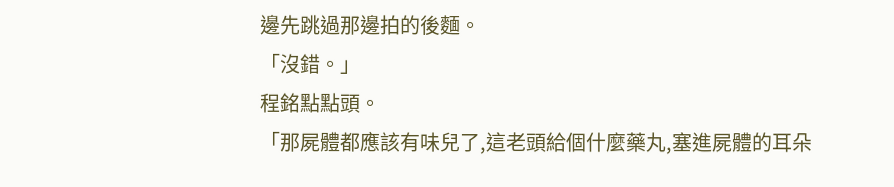邊先跳過那邊拍的後麵。
「沒錯。」
程銘點點頭。
「那屍體都應該有味兒了,這老頭給個什麼藥丸,塞進屍體的耳朵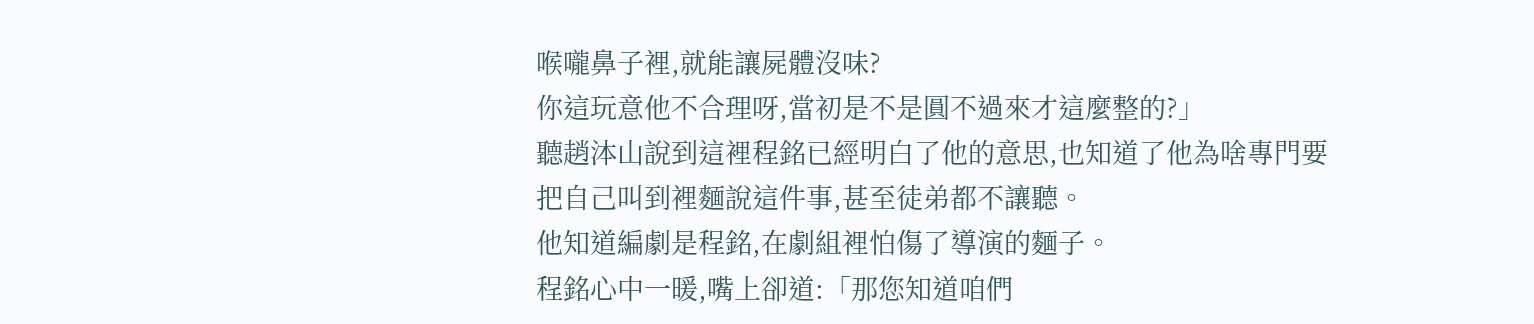喉嚨鼻子裡,就能讓屍體沒味?
你這玩意他不合理呀,當初是不是圓不過來才這麼整的?」
聽趙泍山說到這裡程銘已經明白了他的意思,也知道了他為啥專門要把自己叫到裡麵說這件事,甚至徒弟都不讓聽。
他知道編劇是程銘,在劇組裡怕傷了導演的麵子。
程銘心中一暖,嘴上卻道:「那您知道咱們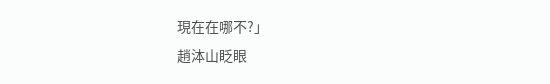現在在哪不?」
趙泍山眨眼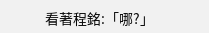看著程銘:「哪?」